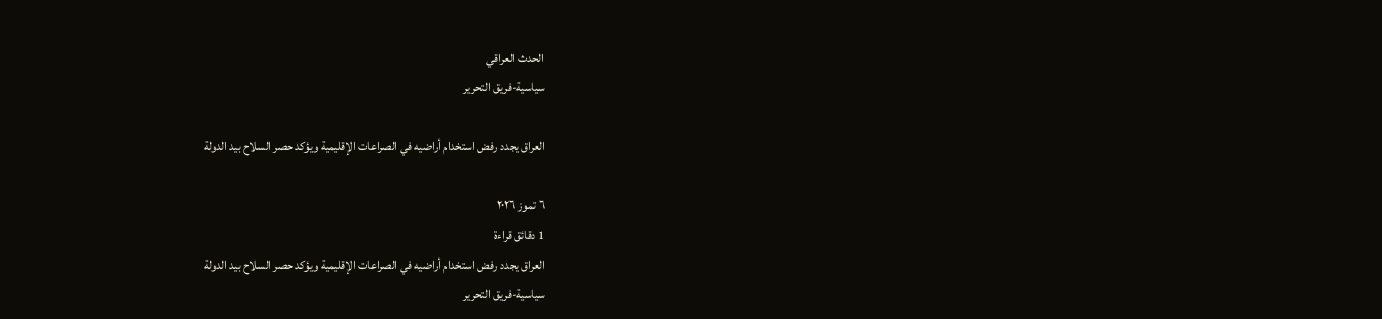الحدث العراقي
سياسية-فريق التحرير

العراق يجدد رفض استخدام أراضيه في الصراعات الإقليمية ويؤكد حصر السلاح بيد الدولة

٦ تموز ٢٠٢٦
1 دقائق قراءة
العراق يجدد رفض استخدام أراضيه في الصراعات الإقليمية ويؤكد حصر السلاح بيد الدولة
سياسية-فريق التحرير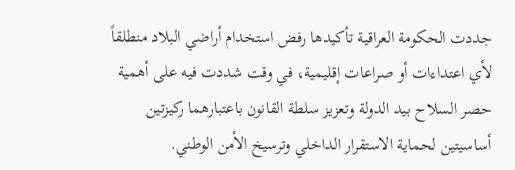جددت الحكومة العراقية تأكيدها رفض استخدام أراضي البلاد منطلقاً لأي اعتداءات أو صراعات إقليمية، في وقت شددت فيه على أهمية حصر السلاح بيد الدولة وتعزيز سلطة القانون باعتبارهما ركيزتين أساسيتين لحماية الاستقرار الداخلي وترسيخ الأمن الوطني.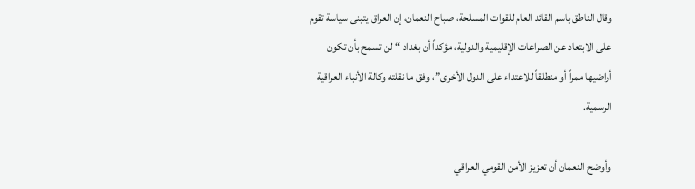وقال الناطق باسم القائد العام للقوات المسلحة، صباح النعمان، إن العراق يتبنى سياسة تقوم على الابتعاد عن الصراعات الإقليمية والدولية، مؤكداً أن بغداد “لن تسمح بأن تكون أراضيها ممراً أو منطلقاً للاعتداء على الدول الأخرى”، وفق ما نقلته وكالة الأنباء العراقية الرسمية.

وأوضح النعمان أن تعزيز الأمن القومي العراقي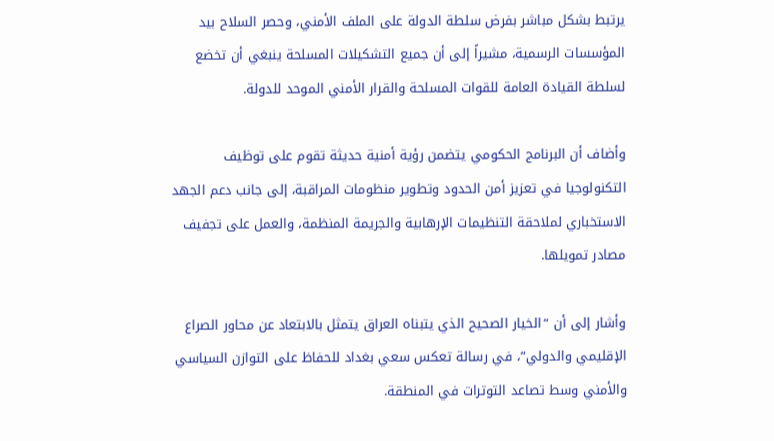يرتبط بشكل مباشر بفرض سلطة الدولة على الملف الأمني، وحصر السلاح بيد المؤسسات الرسمية، مشيراً إلى أن جميع التشكيلات المسلحة ينبغي أن تخضع لسلطة القيادة العامة للقوات المسلحة والقرار الأمني الموحد للدولة.

وأضاف أن البرنامج الحكومي يتضمن رؤية أمنية حديثة تقوم على توظيف التكنولوجيا في تعزيز أمن الحدود وتطوير منظومات المراقبة، إلى جانب دعم الجهد الاستخباري لملاحقة التنظيمات الإرهابية والجريمة المنظمة، والعمل على تجفيف مصادر تمويلها.

وأشار إلى أن “الخيار الصحيح الذي يتبناه العراق يتمثل بالابتعاد عن محاور الصراع الإقليمي والدولي”، في رسالة تعكس سعي بغداد للحفاظ على التوازن السياسي والأمني وسط تصاعد التوترات في المنطقة.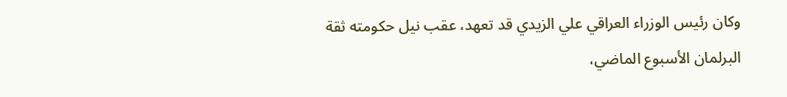وكان رئيس الوزراء العراقي علي الزيدي قد تعهد، عقب نيل حكومته ثقة البرلمان الأسبوع الماضي،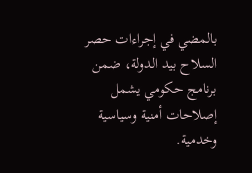بالمضي في إجراءات حصر السلاح بيد الدولة، ضمن برنامج حكومي يشمل إصلاحات أمنية وسياسية وخدمية.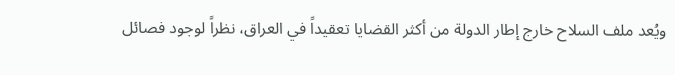ويُعد ملف السلاح خارج إطار الدولة من أكثر القضايا تعقيداً في العراق، نظراً لوجود فصائل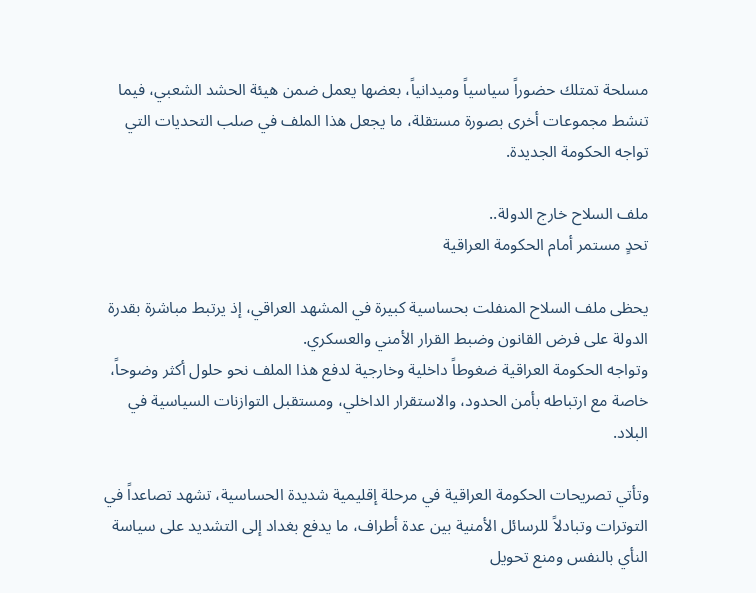مسلحة تمتلك حضوراً سياسياً وميدانياً، بعضها يعمل ضمن هيئة الحشد الشعبي، فيما تنشط مجموعات أخرى بصورة مستقلة، ما يجعل هذا الملف في صلب التحديات التي تواجه الحكومة الجديدة.

ملف السلاح خارج الدولة..
تحدٍ مستمر أمام الحكومة العراقية

يحظى ملف السلاح المنفلت بحساسية كبيرة في المشهد العراقي، إذ يرتبط مباشرة بقدرة الدولة على فرض القانون وضبط القرار الأمني والعسكري.
وتواجه الحكومة العراقية ضغوطاً داخلية وخارجية لدفع هذا الملف نحو حلول أكثر وضوحاً، خاصة مع ارتباطه بأمن الحدود، والاستقرار الداخلي، ومستقبل التوازنات السياسية في البلاد.

وتأتي تصريحات الحكومة العراقية في مرحلة إقليمية شديدة الحساسية، تشهد تصاعداً في التوترات وتبادلاً للرسائل الأمنية بين عدة أطراف، ما يدفع بغداد إلى التشديد على سياسة النأي بالنفس ومنع تحويل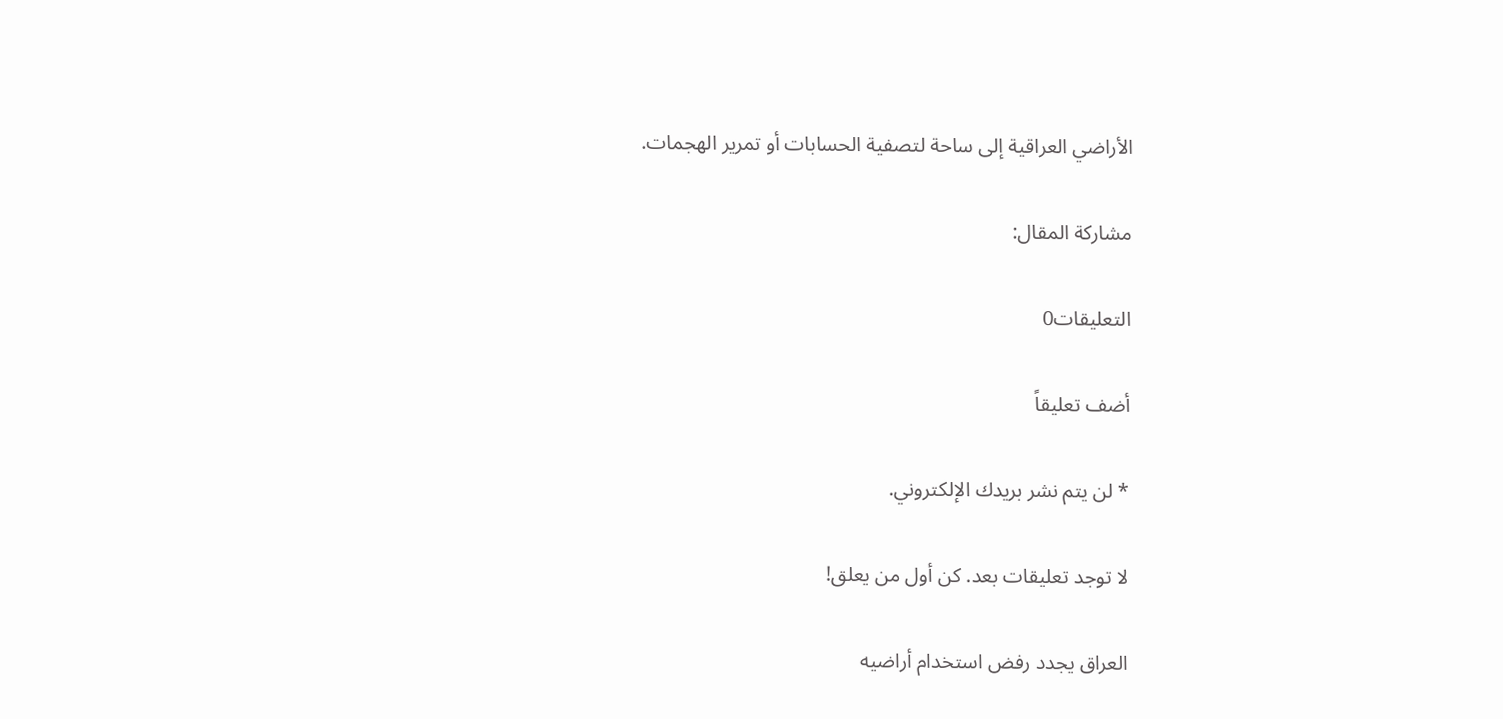الأراضي العراقية إلى ساحة لتصفية الحسابات أو تمرير الهجمات.

مشاركة المقال:

التعليقات0

أضف تعليقاً

* لن يتم نشر بريدك الإلكتروني.

لا توجد تعليقات بعد. كن أول من يعلق!

العراق يجدد رفض استخدام أراضيه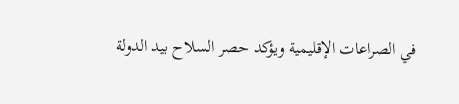في الصراعات الإقليمية ويؤكد حصر السلاح بيد الدولة